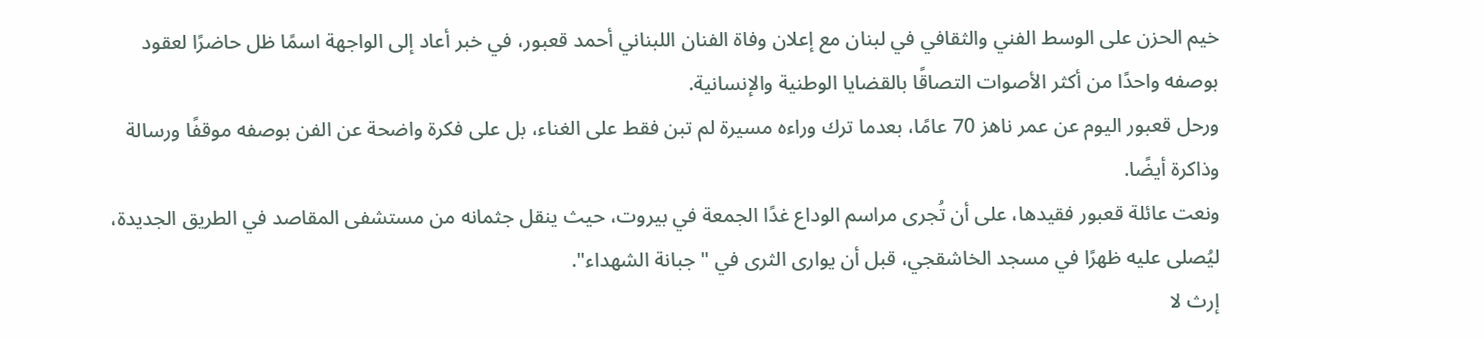خيم الحزن على الوسط الفني والثقافي في لبنان مع إعلان وفاة الفنان اللبناني أحمد قعبور، في خبر أعاد إلى الواجهة اسمًا ظل حاضرًا لعقود بوصفه واحدًا من أكثر الأصوات التصاقًا بالقضايا الوطنية والإنسانية.
ورحل قعبور اليوم عن عمر ناهز 70 عامًا، بعدما ترك وراءه مسيرة لم تبن فقط على الغناء، بل على فكرة واضحة عن الفن بوصفه موقفًا ورسالة وذاكرة أيضًا.
ونعت عائلة قعبور فقيدها، على أن تُجرى مراسم الوداع غدًا الجمعة في بيروت، حيث ينقل جثمانه من مستشفى المقاصد في الطريق الجديدة، ليُصلى عليه ظهرًا في مسجد الخاشقجي، قبل أن يوارى الثرى في "جبانة الشهداء".
إرث لا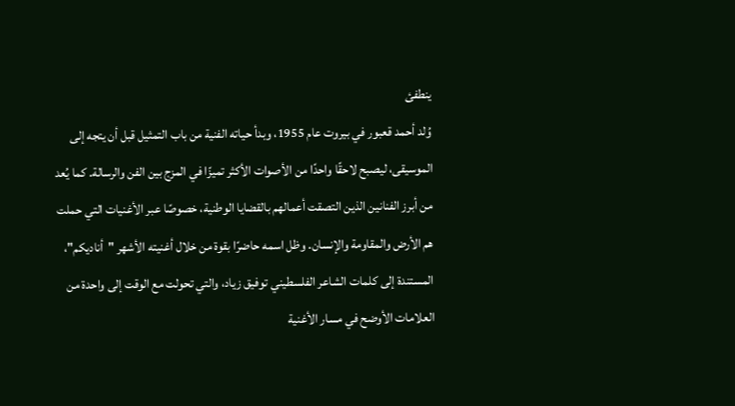ينطفئ
وُلد أحمد قعبور في بيروت عام 1955، وبدأ حياته الفنية من باب التمثيل قبل أن يتجه إلى الموسيقى، ليصبح لاحقًا واحدًا من الأصوات الأكثر تميزًا في المزج بين الفن والرسالة. كما يُعد من أبرز الفنانين الذين التصقت أعمالهم بالقضايا الوطنية، خصوصًا عبر الأغنيات التي حملت هم الأرض والمقاومة والإنسان. وظل اسمه حاضرًا بقوة من خلال أغنيته الأشهر "أناديكم"، المستندة إلى كلمات الشاعر الفلسطيني توفيق زياد، والتي تحولت مع الوقت إلى واحدة من العلامات الأوضح في مسار الأغنية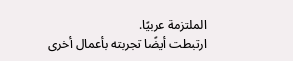الملتزمة عربيًا.
ارتبطت أيضًا تجربته بأعمال أخرى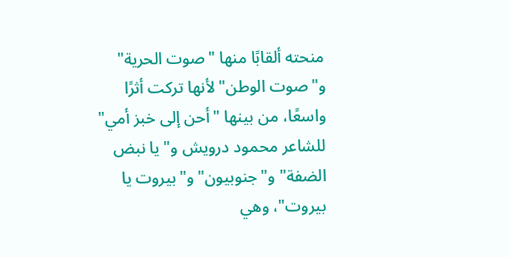منحته ألقابًا منها "صوت الحرية" و"صوت الوطن" لأنها تركت أثرًا واسعًا، من بينها "أحن إلى خبز أمي" للشاعر محمود درويش و"يا نبض الضفة" و"جنوبيون" و"بيروت يا بيروت"، وهي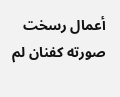أعمال رسخت صورته كفنان لم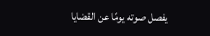يفصل صوته يومًا عن القضايا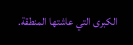الكبرى التي عاشتها المنطقة.